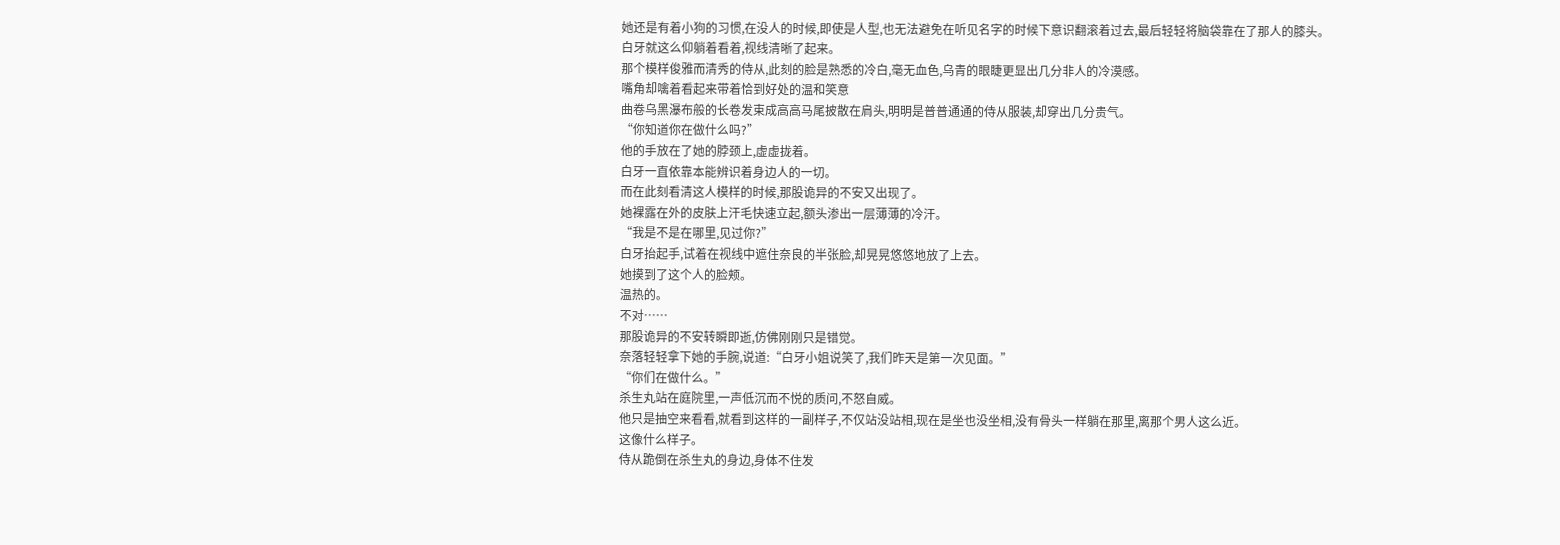她还是有着小狗的习惯,在没人的时候,即使是人型,也无法避免在听见名字的时候下意识翻滚着过去,最后轻轻将脑袋靠在了那人的膝头。
白牙就这么仰躺着看着,视线清晰了起来。
那个模样俊雅而清秀的侍从,此刻的脸是熟悉的冷白,毫无血色,乌青的眼睫更显出几分非人的冷漠感。
嘴角却噙着看起来带着恰到好处的温和笑意
曲卷乌黑瀑布般的长卷发束成高高马尾披散在肩头,明明是普普通通的侍从服装,却穿出几分贵气。
“你知道你在做什么吗?”
他的手放在了她的脖颈上,虚虚拢着。
白牙一直依靠本能辨识着身边人的一切。
而在此刻看清这人模样的时候,那股诡异的不安又出现了。
她裸露在外的皮肤上汗毛快速立起,额头渗出一层薄薄的冷汗。
“我是不是在哪里,见过你?”
白牙抬起手,试着在视线中遮住奈良的半张脸,却晃晃悠悠地放了上去。
她摸到了这个人的脸颊。
温热的。
不对……
那股诡异的不安转瞬即逝,仿佛刚刚只是错觉。
奈落轻轻拿下她的手腕,说道:“白牙小姐说笑了,我们昨天是第一次见面。”
“你们在做什么。”
杀生丸站在庭院里,一声低沉而不悦的质问,不怒自威。
他只是抽空来看看,就看到这样的一副样子,不仅站没站相,现在是坐也没坐相,没有骨头一样躺在那里,离那个男人这么近。
这像什么样子。
侍从跪倒在杀生丸的身边,身体不住发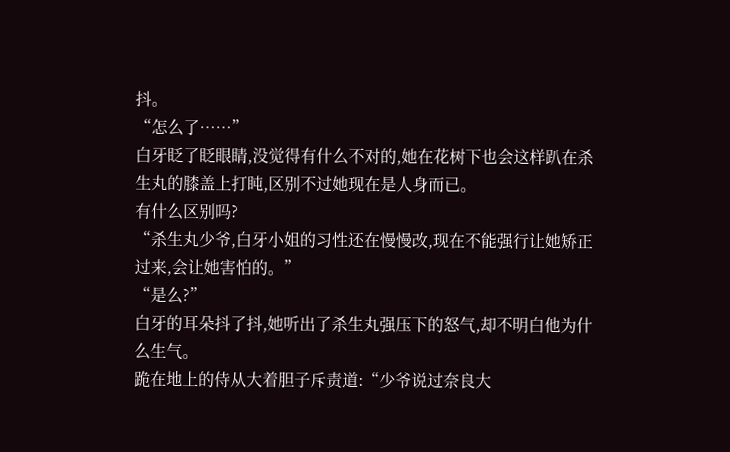抖。
“怎么了……”
白牙眨了眨眼睛,没觉得有什么不对的,她在花树下也会这样趴在杀生丸的膝盖上打盹,区别不过她现在是人身而已。
有什么区别吗?
“杀生丸少爷,白牙小姐的习性还在慢慢改,现在不能强行让她矫正过来,会让她害怕的。”
“是么?”
白牙的耳朵抖了抖,她听出了杀生丸强压下的怒气,却不明白他为什么生气。
跪在地上的侍从大着胆子斥责道:“少爷说过奈良大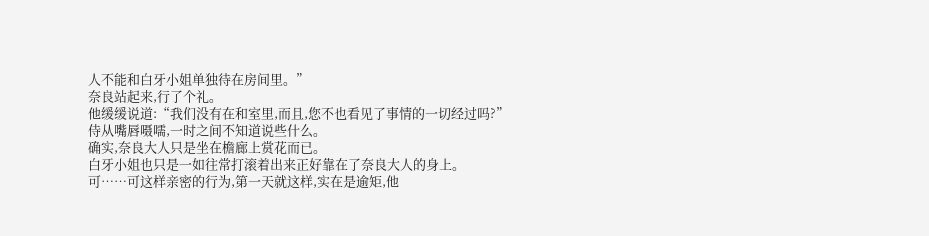人不能和白牙小姐单独待在房间里。”
奈良站起来,行了个礼。
他缓缓说道:“我们没有在和室里,而且,您不也看见了事情的一切经过吗?”
侍从嘴唇嗫嚅,一时之间不知道说些什么。
确实,奈良大人只是坐在檐廊上赏花而已。
白牙小姐也只是一如往常打滚着出来正好靠在了奈良大人的身上。
可……可这样亲密的行为,第一天就这样,实在是逾矩,他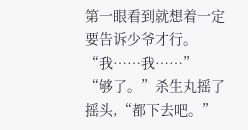第一眼看到就想着一定要告诉少爷才行。
“我……我……”
“够了。”杀生丸摇了摇头,“都下去吧。”